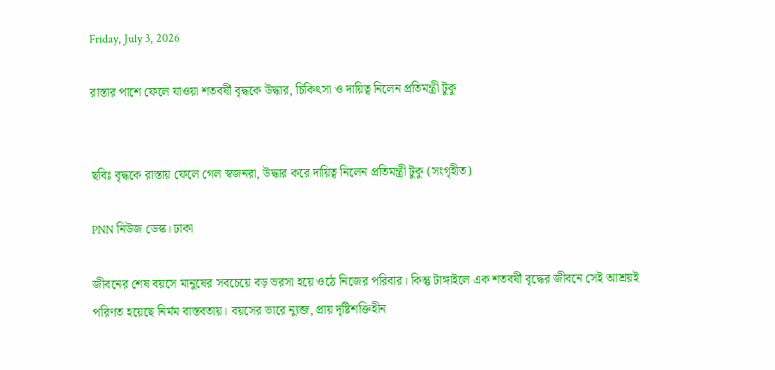Friday, July 3, 2026

রাস্তার পাশে ফেলে যাওয়া শতবর্ষী বৃদ্ধকে উদ্ধার, চিকিৎসা ও দায়িত্ব নিলেন প্রতিমন্ত্রী টুকু


ছবিঃ বৃদ্ধকে রাস্তায় ফেলে গেল স্বজনরা, উদ্ধার করে দায়িত্ব নিলেন প্রতিমন্ত্রী টুকু (সংগৃহীত)

PNN নিউজ ডেস্ক। ঢাকা

জীবনের শেষ বয়সে মানুষের সবচেয়ে বড় ভরসা হয়ে ওঠে নিজের পরিবার। কিন্তু টাঙ্গাইলে এক শতবর্ষী বৃদ্ধের জীবনে সেই আশ্রয়ই পরিণত হয়েছে নির্মম বাস্তবতায়। বয়সের ভারে ন্যুব্জ, প্রায় দৃষ্টিশক্তিহীন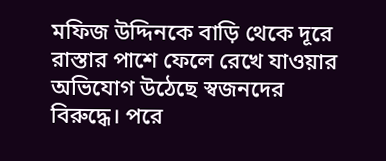মফিজ উদ্দিনকে বাড়ি থেকে দূরে রাস্তার পাশে ফেলে রেখে যাওয়ার অভিযোগ উঠেছে স্বজনদের বিরুদ্ধে। পরে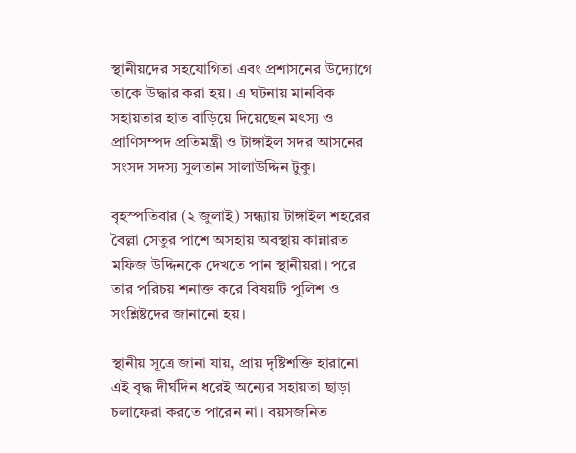স্থানীয়দের সহযোগিতা এবং প্রশাসনের উদ্যোগে তাকে উদ্ধার করা হয়। এ ঘটনায় মানবিক সহায়তার হাত বাড়িয়ে দিয়েছেন মৎস্য ও প্রাণিসম্পদ প্রতিমন্ত্রী ও টাঙ্গাইল সদর আসনের সংসদ সদস্য সুলতান সালাউদ্দিন টুকু।

বৃহস্পতিবার (২ জুলাই) সন্ধ্যায় টাঙ্গাইল শহরের বৈল্লা সেতুর পাশে অসহায় অবস্থায় কান্নারত মফিজ উদ্দিনকে দেখতে পান স্থানীয়রা। পরে তার পরিচয় শনাক্ত করে বিষয়টি পুলিশ ও সংশ্লিষ্টদের জানানো হয়।

স্থানীয় সূত্রে জানা যায়, প্রায় দৃষ্টিশক্তি হারানো এই বৃদ্ধ দীর্ঘদিন ধরেই অন্যের সহায়তা ছাড়া চলাফেরা করতে পারেন না। বয়সজনিত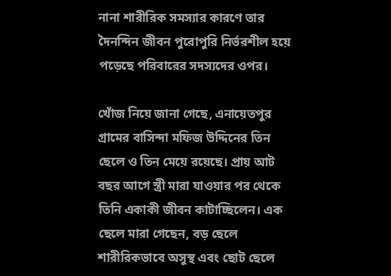নানা শারীরিক সমস্যার কারণে তার দৈনন্দিন জীবন পুরোপুরি নির্ভরশীল হয়ে পড়েছে পরিবারের সদস্যদের ওপর।

খোঁজ নিয়ে জানা গেছে, এনায়েতপুর গ্রামের বাসিন্দা মফিজ উদ্দিনের তিন ছেলে ও তিন মেয়ে রয়েছে। প্রায় আট বছর আগে স্ত্রী মারা যাওয়ার পর থেকে তিনি একাকী জীবন কাটাচ্ছিলেন। এক ছেলে মারা গেছেন, বড় ছেলে শারীরিকভাবে অসুস্থ এবং ছোট ছেলে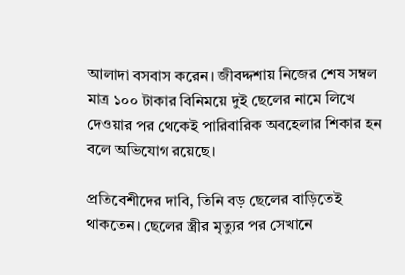আলাদা বসবাস করেন। জীবদ্দশায় নিজের শেষ সম্বল মাত্র ১০০ টাকার বিনিময়ে দুই ছেলের নামে লিখে দেওয়ার পর থেকেই পারিবারিক অবহেলার শিকার হন বলে অভিযোগ রয়েছে।

প্রতিবেশীদের দাবি, তিনি বড় ছেলের বাড়িতেই থাকতেন। ছেলের স্ত্রীর মৃত্যুর পর সেখানে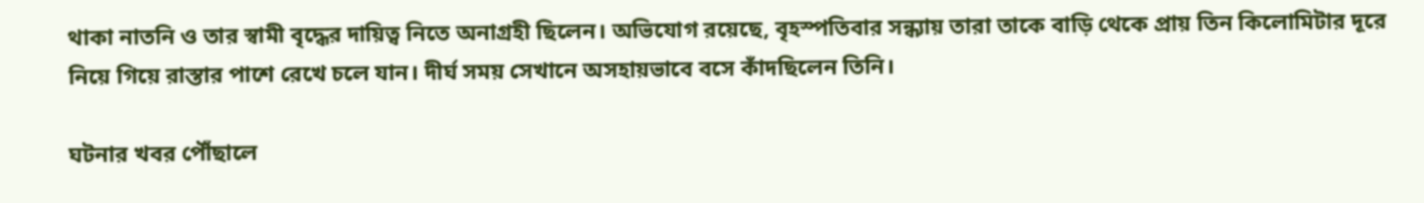থাকা নাতনি ও তার স্বামী বৃদ্ধের দায়িত্ব নিতে অনাগ্রহী ছিলেন। অভিযোগ রয়েছে, বৃহস্পতিবার সন্ধ্যায় তারা তাকে বাড়ি থেকে প্রায় তিন কিলোমিটার দূরে নিয়ে গিয়ে রাস্তার পাশে রেখে চলে যান। দীর্ঘ সময় সেখানে অসহায়ভাবে বসে কাঁদছিলেন তিনি।

ঘটনার খবর পৌঁছালে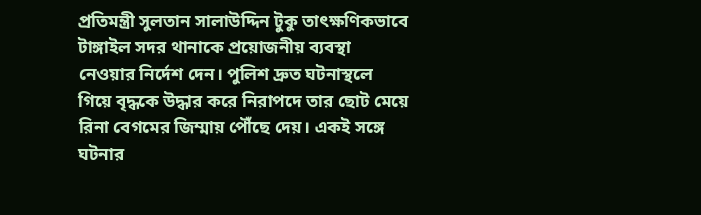প্রতিমন্ত্রী সুলতান সালাউদ্দিন টুকু তাৎক্ষণিকভাবে টাঙ্গাইল সদর থানাকে প্রয়োজনীয় ব্যবস্থা নেওয়ার নির্দেশ দেন। পুলিশ দ্রুত ঘটনাস্থলে গিয়ে বৃদ্ধকে উদ্ধার করে নিরাপদে তার ছোট মেয়ে রিনা বেগমের জিম্মায় পৌঁছে দেয়। একই সঙ্গে ঘটনার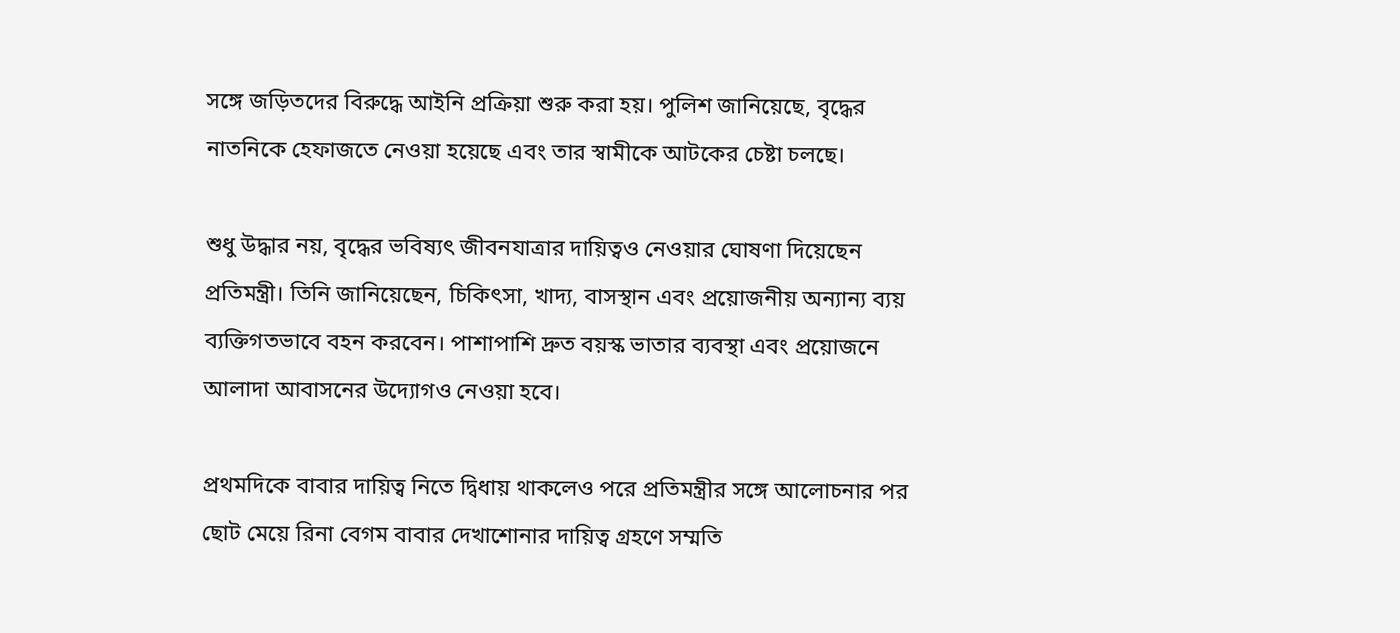সঙ্গে জড়িতদের বিরুদ্ধে আইনি প্রক্রিয়া শুরু করা হয়। পুলিশ জানিয়েছে, বৃদ্ধের নাতনিকে হেফাজতে নেওয়া হয়েছে এবং তার স্বামীকে আটকের চেষ্টা চলছে।

শুধু উদ্ধার নয়, বৃদ্ধের ভবিষ্যৎ জীবনযাত্রার দায়িত্বও নেওয়ার ঘোষণা দিয়েছেন প্রতিমন্ত্রী। তিনি জানিয়েছেন, চিকিৎসা, খাদ্য, বাসস্থান এবং প্রয়োজনীয় অন্যান্য ব্যয় ব্যক্তিগতভাবে বহন করবেন। পাশাপাশি দ্রুত বয়স্ক ভাতার ব্যবস্থা এবং প্রয়োজনে আলাদা আবাসনের উদ্যোগও নেওয়া হবে।

প্রথমদিকে বাবার দায়িত্ব নিতে দ্বিধায় থাকলেও পরে প্রতিমন্ত্রীর সঙ্গে আলোচনার পর ছোট মেয়ে রিনা বেগম বাবার দেখাশোনার দায়িত্ব গ্রহণে সম্মতি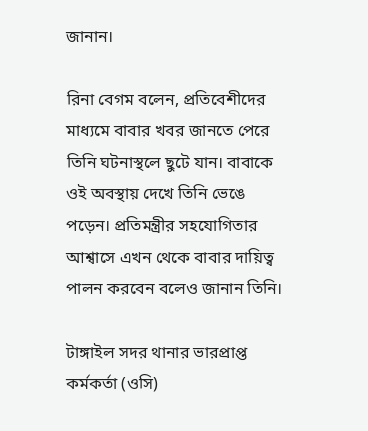জানান।

রিনা বেগম বলেন, প্রতিবেশীদের মাধ্যমে বাবার খবর জানতে পেরে তিনি ঘটনাস্থলে ছুটে যান। বাবাকে ওই অবস্থায় দেখে তিনি ভেঙে পড়েন। প্রতিমন্ত্রীর সহযোগিতার আশ্বাসে এখন থেকে বাবার দায়িত্ব পালন করবেন বলেও জানান তিনি।

টাঙ্গাইল সদর থানার ভারপ্রাপ্ত কর্মকর্তা (ওসি)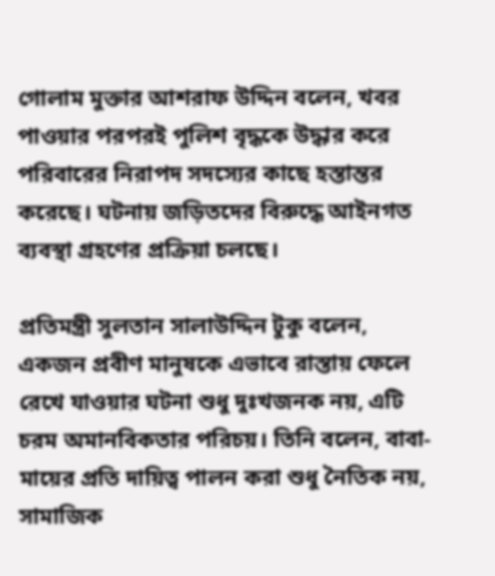গোলাম মুক্তার আশরাফ উদ্দিন বলেন, খবর পাওয়ার পরপরই পুলিশ বৃদ্ধকে উদ্ধার করে পরিবারের নিরাপদ সদস্যের কাছে হস্তান্তর করেছে। ঘটনায় জড়িতদের বিরুদ্ধে আইনগত ব্যবস্থা গ্রহণের প্রক্রিয়া চলছে।

প্রতিমন্ত্রী সুলতান সালাউদ্দিন টুকু বলেন, একজন প্রবীণ মানুষকে এভাবে রাস্তায় ফেলে রেখে যাওয়ার ঘটনা শুধু দুঃখজনক নয়, এটি চরম অমানবিকতার পরিচয়। তিনি বলেন, বাবা-মায়ের প্রতি দায়িত্ব পালন করা শুধু নৈতিক নয়, সামাজিক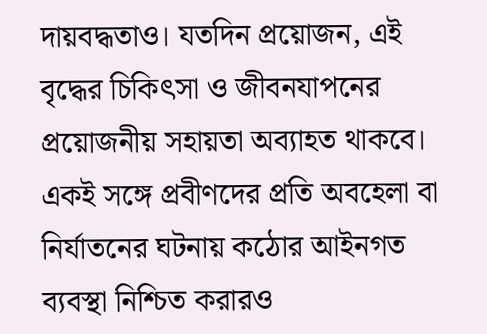দায়বদ্ধতাও। যতদিন প্রয়োজন, এই বৃদ্ধের চিকিৎসা ও জীবনযাপনের প্রয়োজনীয় সহায়তা অব্যাহত থাকবে। একই সঙ্গে প্রবীণদের প্রতি অবহেলা বা নির্যাতনের ঘটনায় কঠোর আইনগত ব্যবস্থা নিশ্চিত করারও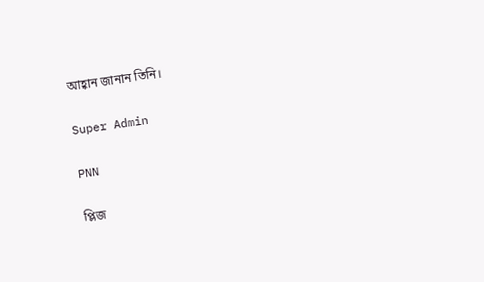আহ্বান জানান তিনি।

Super Admin

PNN

প্লিজ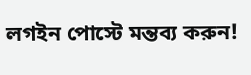লগইন পোস্টে মন্তব্য করুন!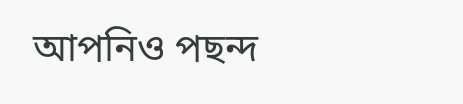আপনিও পছন্দ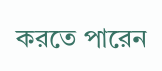করতে পারেন